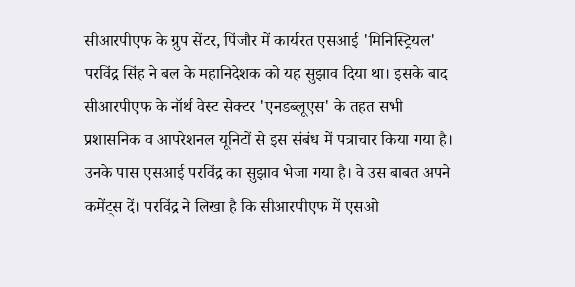सीआरपीएफ के ग्रुप सेंटर, पिंजौर में कार्यरत एसआई 'मिनिस्ट्रियल' परविंद्र सिंह ने बल के महानिदेशक को यह सुझाव दिया था। इसके बाद सीआरपीएफ के नॉर्थ वेस्ट सेक्टर 'एनडब्लूएस' के तहत सभी प्रशासनिक व आपरेशनल यूनिटों से इस संबंध में पत्राचार किया गया है। उनके पास एसआई परविंद्र का सुझाव भेजा गया है। वे उस बाबत अपने कमेंट्स दें। परविंद्र ने लिखा है कि सीआरपीएफ में एसओ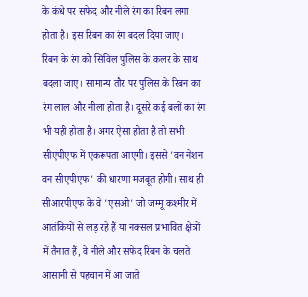के कंधे पर सफेद और नीले रंग का रिबन लगा होता है। इस रिबन का रंग बदल दिया जाए।
रिबन के रंग को सिविल पुलिस के कलर के साथ बदला जाए। सामान्य तौर पर पुलिस के रिबन का रंग लाल और नीला होता है। दूसरे कई बलों का रंग भी यही होता है। अगर ऐसा होता है तो सभी सीएपीएफ में एकरूपता आएगी। इससे 'वन नेशन वन सीएपीएफ' की धारणा मजबूत होगी। साथ ही सीआरपीएफ के वे 'एसओ' जो जम्मू कश्मीर में आतंकियों से लड़ रहे हैं या नक्सल प्रभावित क्षेत्रों में तैनात हैं, वे नीले और सफेद रिबन के चलते आसानी से पहचान में आ जाते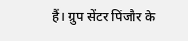हैं। ग्रुप सेंटर पिंजौर के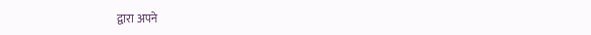द्वारा अपने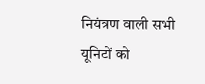नियंत्रण वाली सभी यूनिटों को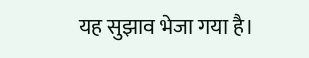यह सुझाव भेजा गया है।